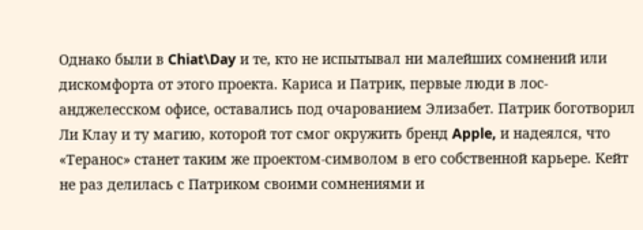Однако были в Chiat\Day и те, кто не испытывал ни малейших сомнений или дискомфорта от этого проекта. Кариса и Патрик, первые люди в лос-анджелесском офисе, оставались под очарованием Элизабет. Патрик боготворил Ли Клау и ту магию, которой тот смог окружить бренд Apple, и надеялся, что «Теранос» станет таким же проектом-символом в его собственной карьере. Кейт не раз делилась с Патриком своими сомнениями и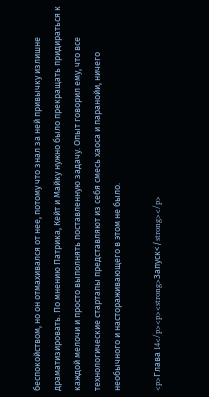беспокойством, но он отмахивался от нее, потому что знал за ней привычку излишне драматизировать. По мнению Патрика, Кейт и Майку нужно было прекращать придираться к каждой мелочи и просто выполнять поставленную задачу. Опыт говорил ему, что все технологические стартапы представляют из себя смесь хаоса и паранойи, ничего необычного и настораживающего в этом не было.

<p>Глава 14</p><p><strong>Запуск</strong></p>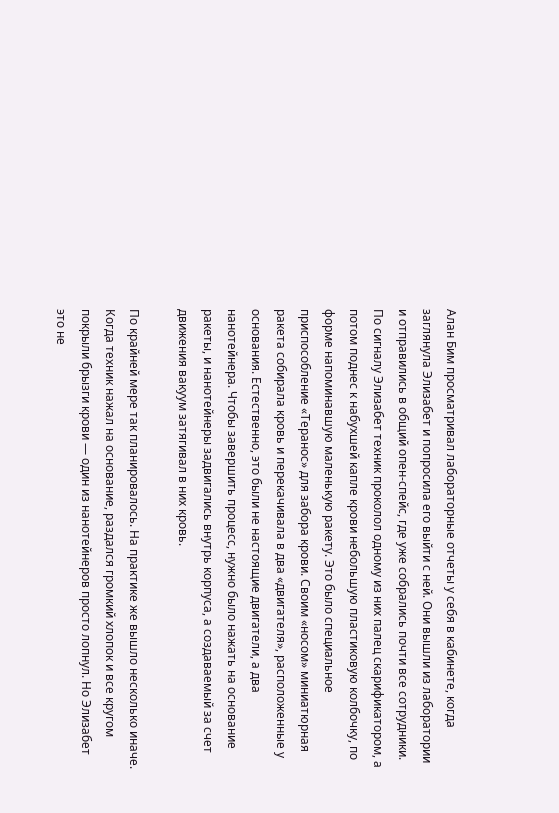Алан Бим просматривал лабораторные отчеты у себя в кабинете, когда заглянула Элизабет и попросила его выйти с ней. Они вышли из лаборатории и отправились в общий опен-спейс, где уже собрались почти все сотрудники. По сигналу Элизабет техник проколол одному из них палец скарификатором, а потом поднес к набухшей капле крови небольшую пластиковую колбочку, по форме напоминавшую маленькую ракету. Это было специальное приспособление «Теранос» для забора крови. Своим «носом» миниатюрная ракета собирала кровь и перекачивала в два «двигателя», расположенные у основания. Естественно, это были не настоящие двигатели, а два нанотейнера. Чтобы завершить процесс, нужно было нажать на основание ракеты, и нанотейнеры задвигались внутрь корпуса, а создаваемый за счет движения вакуум затягивал в них кровь.

По крайней мере так планировалось. На практике же вышло несколько иначе. Когда техник нажал на основание, раздался громкий хлопок и все кругом покрыли брызги крови — один из нанотейнеров просто лопнул. Но Элизабет это не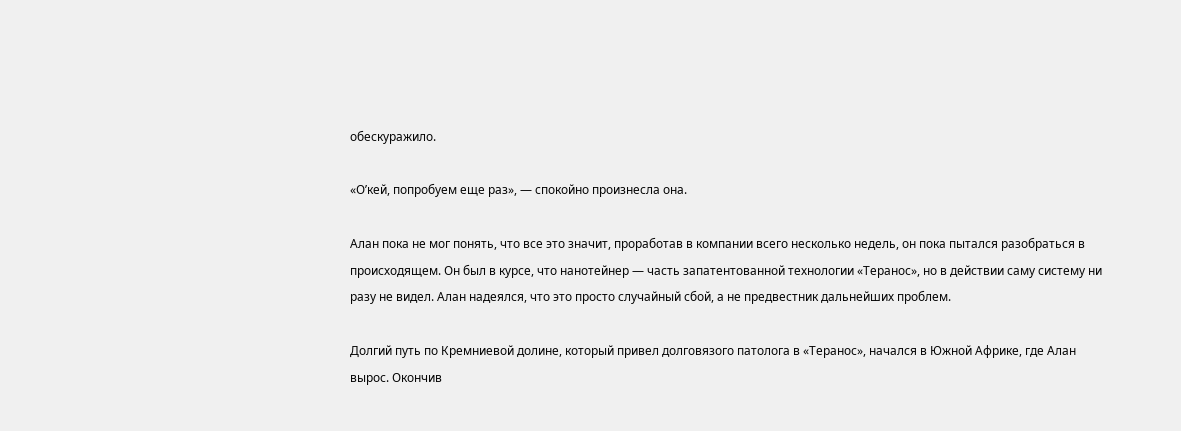обескуражило.

«О’кей, попробуем еще раз», — спокойно произнесла она.

Алан пока не мог понять, что все это значит, проработав в компании всего несколько недель, он пока пытался разобраться в происходящем. Он был в курсе, что нанотейнер — часть запатентованной технологии «Теранос», но в действии саму систему ни разу не видел. Алан надеялся, что это просто случайный сбой, а не предвестник дальнейших проблем.

Долгий путь по Кремниевой долине, который привел долговязого патолога в «Теранос», начался в Южной Африке, где Алан вырос. Окончив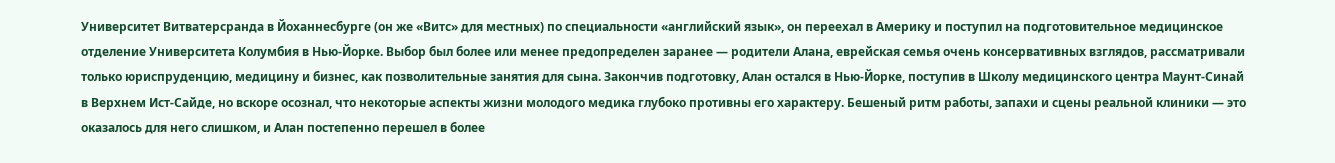Университет Витватерсранда в Йоханнесбурге (он же «Витс» для местных) по специальности «английский язык», он переехал в Америку и поступил на подготовительное медицинское отделение Университета Колумбия в Нью-Йорке. Выбор был более или менее предопределен заранее — родители Алана, еврейская семья очень консервативных взглядов, рассматривали только юриспруденцию, медицину и бизнес, как позволительные занятия для сына. Закончив подготовку, Алан остался в Нью-Йорке, поступив в Школу медицинского центра Маунт-Синай в Верхнем Ист-Сайде, но вскоре осознал, что некоторые аспекты жизни молодого медика глубоко противны его характеру. Бешеный ритм работы, запахи и сцены реальной клиники — это оказалось для него слишком, и Алан постепенно перешел в более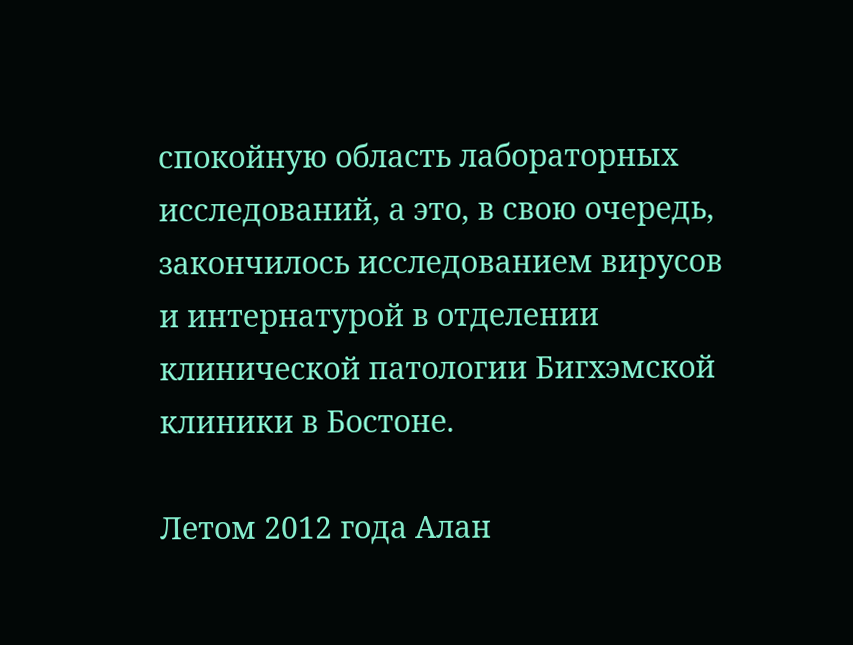спокойную область лабораторных исследований, а это, в свою очередь, закончилось исследованием вирусов и интернатурой в отделении клинической патологии Бигхэмской клиники в Бостоне.

Летом 2012 года Алан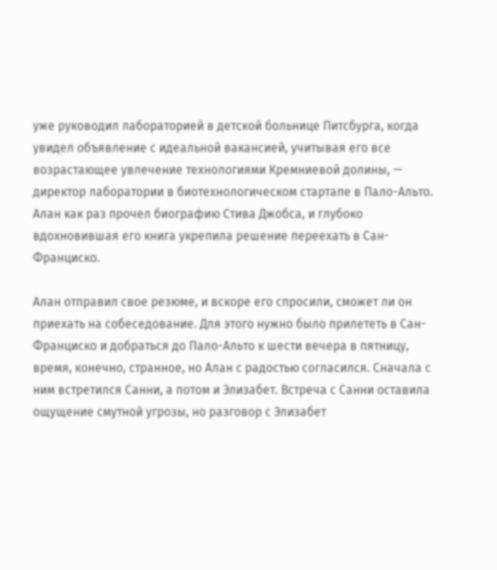уже руководил лабораторией в детской больнице Питсбурга, когда увидел объявление с идеальной вакансией, учитывая его все возрастающее увлечение технологиями Кремниевой долины, — директор лаборатории в биотехнологическом стартапе в Пало-Альто. Алан как раз прочел биографию Стива Джобса, и глубоко вдохновившая его книга укрепила решение переехать в Сан-Франциско.

Алан отправил свое резюме, и вскоре его спросили, сможет ли он приехать на собеседование. Для этого нужно было прилететь в Сан-Франциско и добраться до Пало-Альто к шести вечера в пятницу, время, конечно, странное, но Алан с радостью согласился. Сначала с ним встретился Санни, а потом и Элизабет. Встреча с Санни оставила ощущение смутной угрозы, но разговор с Элизабет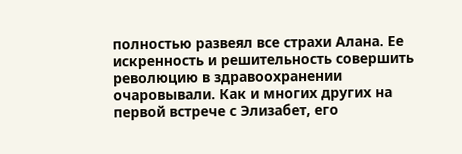полностью развеял все страхи Алана. Ее искренность и решительность совершить революцию в здравоохранении очаровывали. Как и многих других на первой встрече с Элизабет, его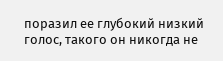поразил ее глубокий низкий голос, такого он никогда не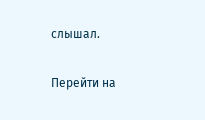слышал.

Перейти на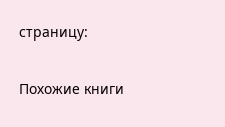страницу:

Похожие книги